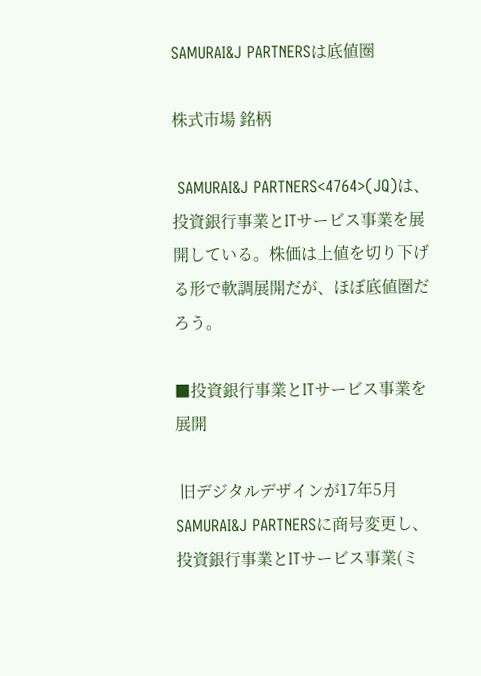SAMURAI&J PARTNERSは底値圏

株式市場 銘柄

 SAMURAI&J PARTNERS<4764>(JQ)は、投資銀行事業とITサービス事業を展開している。株価は上値を切り下げる形で軟調展開だが、ほぼ底値圏だろう。

■投資銀行事業とITサービス事業を展開

 旧デジタルデザインが17年5月SAMURAI&J PARTNERSに商号変更し、投資銀行事業とITサービス事業(ミ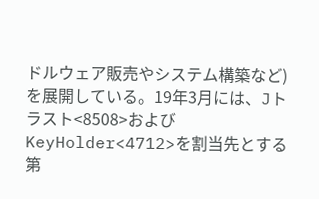ドルウェア販売やシステム構築など)を展開している。19年3月には、Jトラスト<8508>およびKeyHolder<4712>を割当先とする第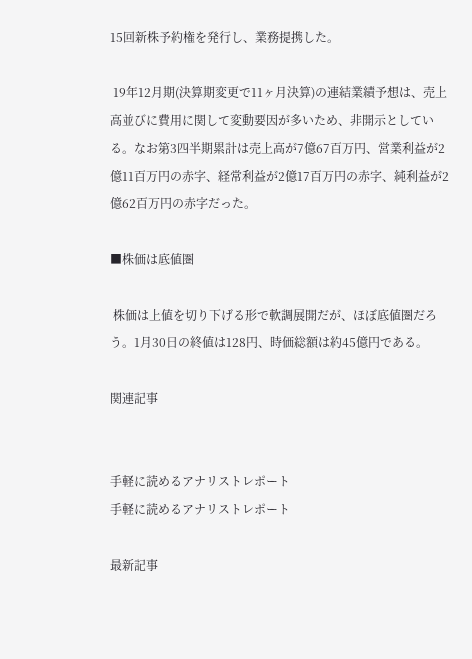15回新株予約権を発行し、業務提携した。

 19年12月期(決算期変更で11ヶ月決算)の連結業績予想は、売上高並びに費用に関して変動要因が多いため、非開示としている。なお第3四半期累計は売上高が7億67百万円、営業利益が2億11百万円の赤字、経常利益が2億17百万円の赤字、純利益が2億62百万円の赤字だった。

■株価は底値圏

 株価は上値を切り下げる形で軟調展開だが、ほぼ底値圏だろう。1月30日の終値は128円、時価総額は約45億円である。

関連記事


手軽に読めるアナリストレポート
手軽に読めるアナリストレポート

最新記事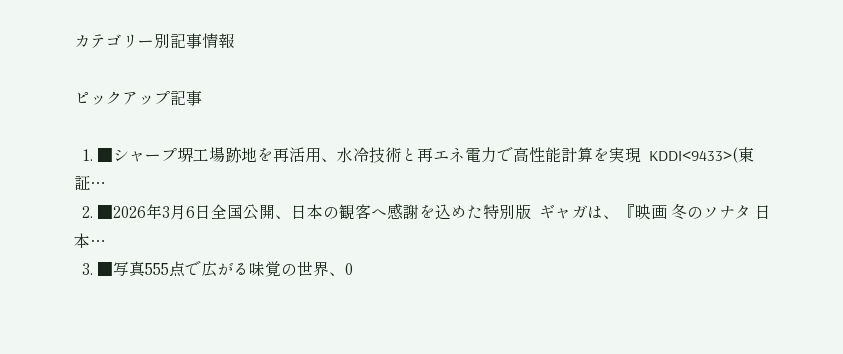カテゴリー別記事情報

ピックアップ記事

  1. ■シャープ堺工場跡地を再活用、水冷技術と再エネ電力で高性能計算を実現  KDDI<9433>(東証…
  2. ■2026年3月6日全国公開、日本の観客へ感謝を込めた特別版  ギャガは、『映画 冬のソナタ 日本…
  3. ■写真555点で広がる味覚の世界、0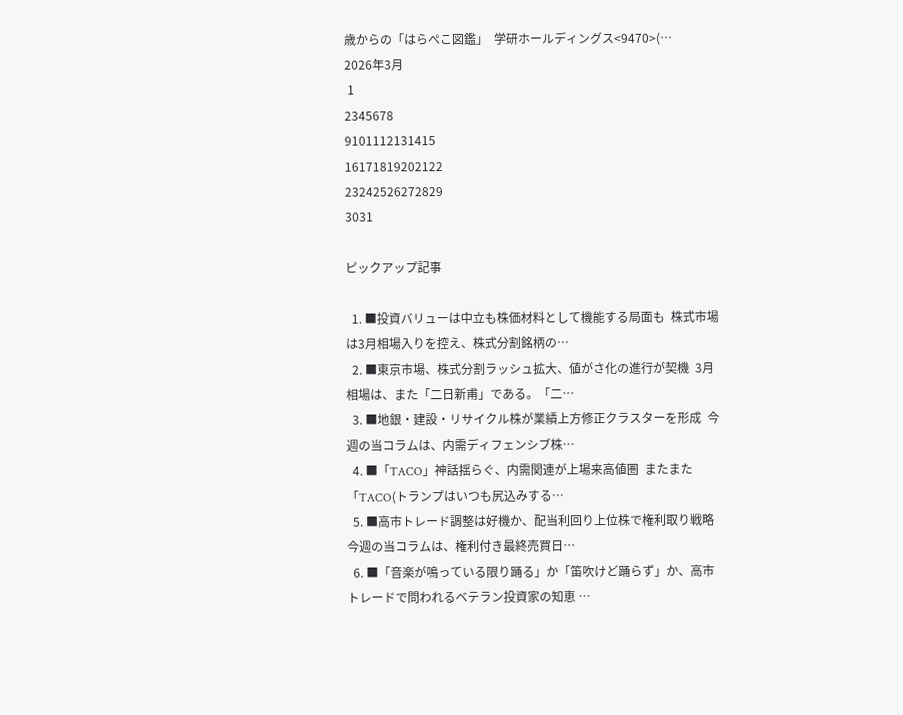歳からの「はらぺこ図鑑」  学研ホールディングス<9470>(…
2026年3月
 1
2345678
9101112131415
16171819202122
23242526272829
3031

ピックアップ記事

  1. ■投資バリューは中立も株価材料として機能する局面も  株式市場は3月相場入りを控え、株式分割銘柄の…
  2. ■東京市場、株式分割ラッシュ拡大、値がさ化の進行が契機  3月相場は、また「二日新甫」である。「二…
  3. ■地銀・建設・リサイクル株が業績上方修正クラスターを形成  今週の当コラムは、内需ディフェンシブ株…
  4. ■「TACO」神話揺らぐ、内需関連が上場来高値圏  またまた「TACO(トランプはいつも尻込みする…
  5. ■高市トレード調整は好機か、配当利回り上位株で権利取り戦略  今週の当コラムは、権利付き最終売買日…
  6. ■「音楽が鳴っている限り踊る」か「笛吹けど踊らず」か、高市トレードで問われるベテラン投資家の知恵 …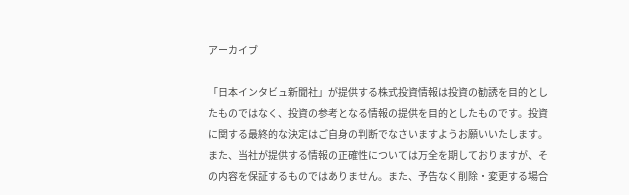アーカイブ

「日本インタビュ新聞社」が提供する株式投資情報は投資の勧誘を目的としたものではなく、投資の参考となる情報の提供を目的としたものです。投資に関する最終的な決定はご自身の判断でなさいますようお願いいたします。
また、当社が提供する情報の正確性については万全を期しておりますが、その内容を保証するものではありません。また、予告なく削除・変更する場合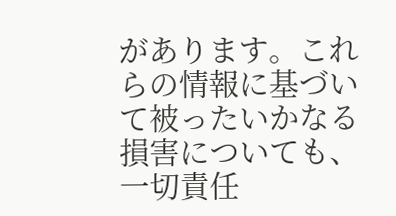があります。これらの情報に基づいて被ったいかなる損害についても、一切責任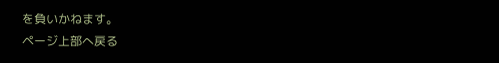を負いかねます。
ページ上部へ戻る